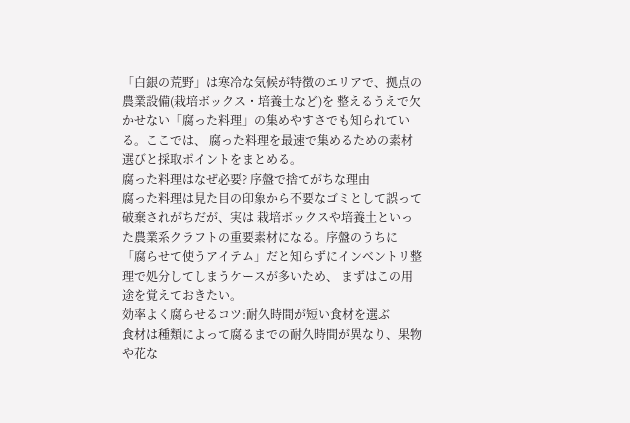「白銀の荒野」は寒冷な気候が特徴のエリアで、拠点の農業設備(栽培ボックス・培養土など)を 整えるうえで欠かせない「腐った料理」の集めやすさでも知られている。ここでは、 腐った料理を最速で集めるための素材選びと採取ポイントをまとめる。
腐った料理はなぜ必要? 序盤で捨てがちな理由
腐った料理は見た目の印象から不要なゴミとして誤って破棄されがちだが、実は 栽培ボックスや培養土といった農業系クラフトの重要素材になる。序盤のうちに 「腐らせて使うアイテム」だと知らずにインベントリ整理で処分してしまうケースが多いため、 まずはこの用途を覚えておきたい。
効率よく腐らせるコツ:耐久時間が短い食材を選ぶ
食材は種類によって腐るまでの耐久時間が異なり、果物や花な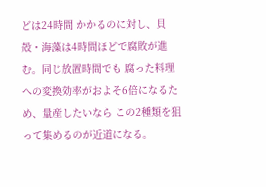どは24時間 かかるのに対し、貝殻・海藻は4時間ほどで腐敗が進む。同じ放置時間でも 腐った料理への変換効率がおよそ6倍になるため、量産したいなら この2種類を狙って集めるのが近道になる。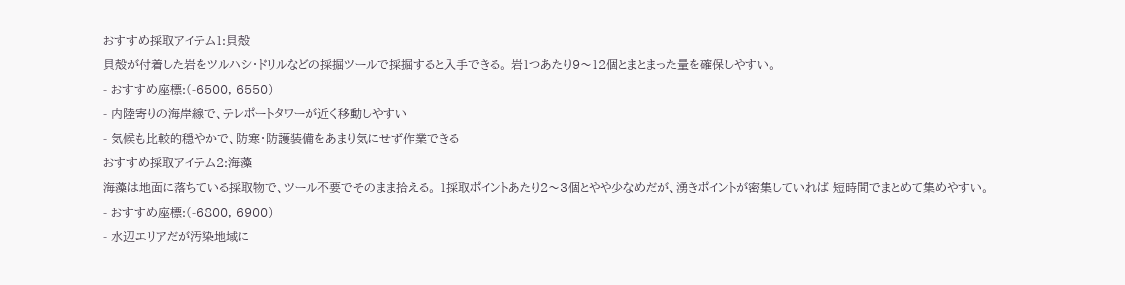おすすめ採取アイテム1:貝殻
貝殻が付着した岩をツルハシ・ドリルなどの採掘ツールで採掘すると入手できる。 岩1つあたり9〜12個とまとまった量を確保しやすい。
- おすすめ座標:(-6500, 6550)
- 内陸寄りの海岸線で、テレポートタワーが近く移動しやすい
- 気候も比較的穏やかで、防寒・防護装備をあまり気にせず作業できる
おすすめ採取アイテム2:海藻
海藻は地面に落ちている採取物で、ツール不要でそのまま拾える。 1採取ポイントあたり2〜3個とやや少なめだが、湧きポイントが密集していれば 短時間でまとめて集めやすい。
- おすすめ座標:(-6800, 6900)
- 水辺エリアだが汚染地域に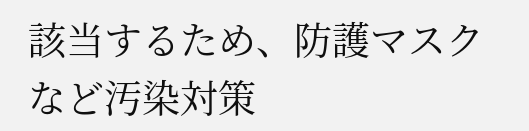該当するため、防護マスクなど汚染対策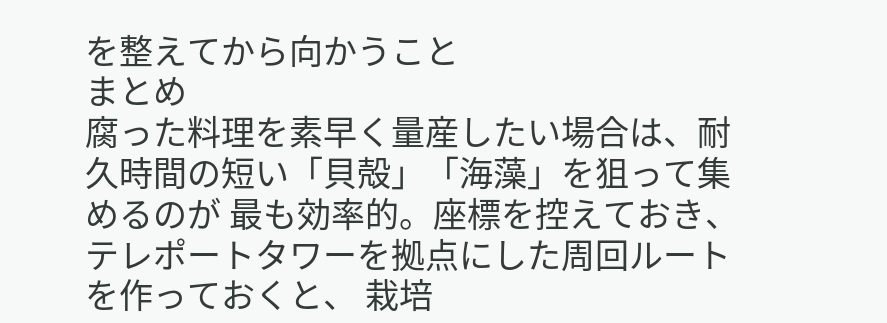を整えてから向かうこと
まとめ
腐った料理を素早く量産したい場合は、耐久時間の短い「貝殻」「海藻」を狙って集めるのが 最も効率的。座標を控えておき、テレポートタワーを拠点にした周回ルートを作っておくと、 栽培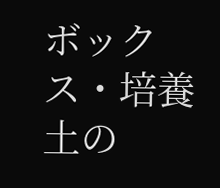ボックス・培養土の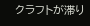クラフトが滞り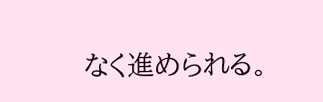なく進められる。